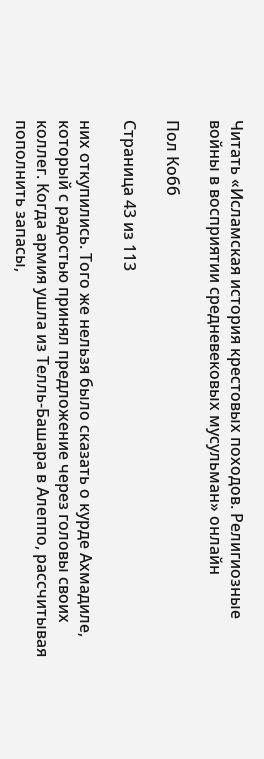Читать «Исламская история крестовых походов. Религиозные войны в восприятии средневековых мусульман» онлайн

Пол Кобб

Страница 43 из 113

них откупились. Того же нельзя было сказать о курде Ахмадиле, который с радостью принял предложение через головы своих коллег. Когда армия ушла из Телль-Башара в Алеппо, рассчитывая пополнить запасы,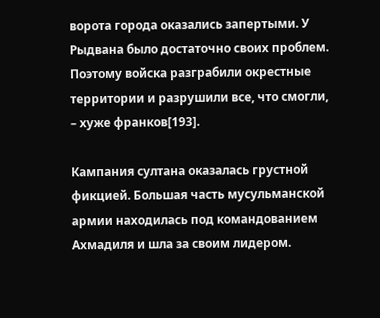ворота города оказались запертыми. У Рыдвана было достаточно своих проблем. Поэтому войска разграбили окрестные территории и разрушили все, что смогли, – хуже франков[193].

Кампания султана оказалась грустной фикцией. Большая часть мусульманской армии находилась под командованием Ахмадиля и шла за своим лидером.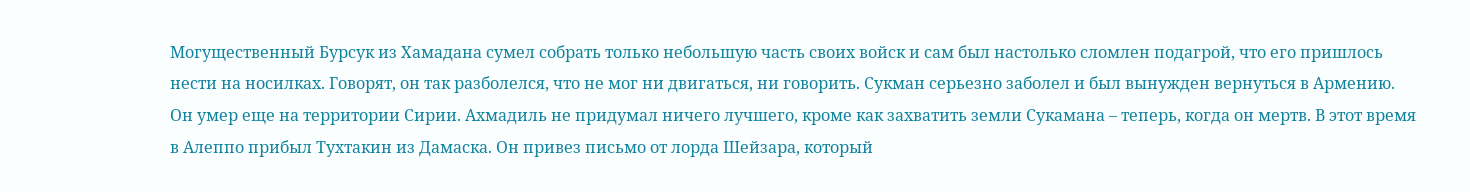Могущественный Бурсук из Хамадана сумел собрать только небольшую часть своих войск и сам был настолько сломлен подагрой, что его пришлось нести на носилках. Говорят, он так разболелся, что не мог ни двигаться, ни говорить. Сукман серьезно заболел и был вынужден вернуться в Армению. Он умер еще на территории Сирии. Ахмадиль не придумал ничего лучшего, кроме как захватить земли Сукамана – теперь, когда он мертв. В этот время в Алеппо прибыл Тухтакин из Дамаска. Он привез письмо от лорда Шейзара, который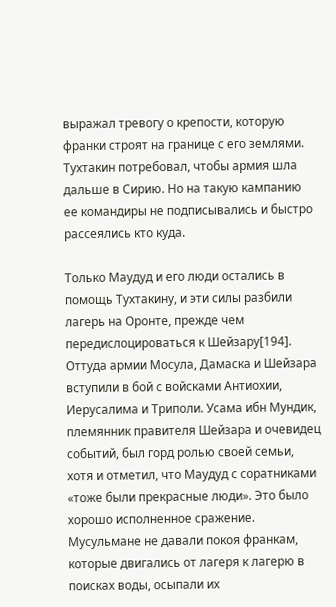выражал тревогу о крепости, которую франки строят на границе с его землями. Тухтакин потребовал, чтобы армия шла дальше в Сирию. Но на такую кампанию ее командиры не подписывались и быстро рассеялись кто куда.

Только Маудуд и его люди остались в помощь Тухтакину, и эти силы разбили лагерь на Оронте, прежде чем передислоцироваться к Шейзару[194]. Оттуда армии Мосула, Дамаска и Шейзара вступили в бой с войсками Антиохии, Иерусалима и Триполи. Усама ибн Мундик, племянник правителя Шейзара и очевидец событий, был горд ролью своей семьи, хотя и отметил, что Маудуд с соратниками «тоже были прекрасные люди». Это было хорошо исполненное сражение. Мусульмане не давали покоя франкам, которые двигались от лагеря к лагерю в поисках воды, осыпали их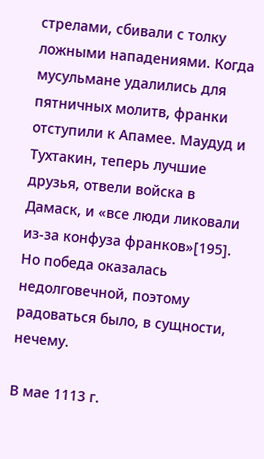стрелами, сбивали с толку ложными нападениями. Когда мусульмане удалились для пятничных молитв, франки отступили к Апамее. Маудуд и Тухтакин, теперь лучшие друзья, отвели войска в Дамаск, и «все люди ликовали из-за конфуза франков»[195]. Но победа оказалась недолговечной, поэтому радоваться было, в сущности, нечему.

В мае 1113 г.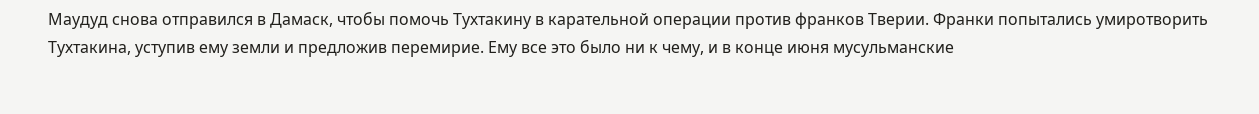Маудуд снова отправился в Дамаск, чтобы помочь Тухтакину в карательной операции против франков Тверии. Франки попытались умиротворить Тухтакина, уступив ему земли и предложив перемирие. Ему все это было ни к чему, и в конце июня мусульманские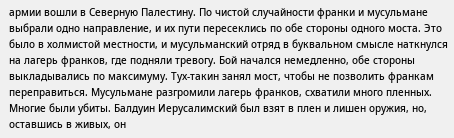армии вошли в Северную Палестину. По чистой случайности франки и мусульмане выбрали одно направление, и их пути пересеклись по обе стороны одного моста. Это было в холмистой местности, и мусульманский отряд в буквальном смысле наткнулся на лагерь франков, где подняли тревогу. Бой начался немедленно, обе стороны выкладывались по максимуму. Тух-такин занял мост, чтобы не позволить франкам переправиться. Мусульмане разгромили лагерь франков, схватили много пленных. Многие были убиты. Балдуин Иерусалимский был взят в плен и лишен оружия, но, оставшись в живых, он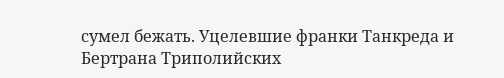сумел бежать. Уцелевшие франки Танкреда и Бертрана Триполийских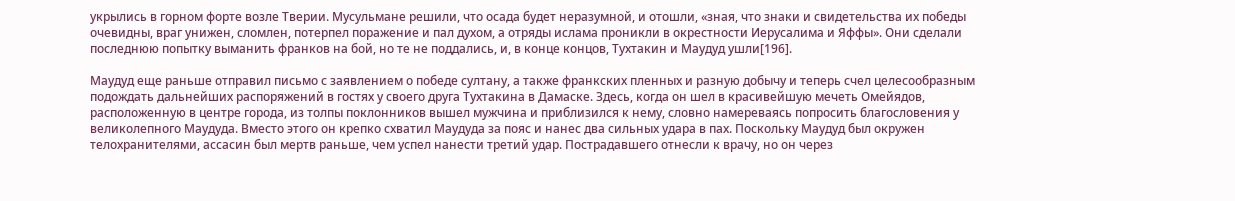укрылись в горном форте возле Тверии. Мусульмане решили, что осада будет неразумной, и отошли, «зная, что знаки и свидетельства их победы очевидны, враг унижен, сломлен, потерпел поражение и пал духом, а отряды ислама проникли в окрестности Иерусалима и Яффы». Они сделали последнюю попытку выманить франков на бой, но те не поддались, и, в конце концов, Тухтакин и Маудуд ушли[196].

Маудуд еще раньше отправил письмо с заявлением о победе султану, а также франкских пленных и разную добычу и теперь счел целесообразным подождать дальнейших распоряжений в гостях у своего друга Тухтакина в Дамаске. Здесь, когда он шел в красивейшую мечеть Омейядов, расположенную в центре города, из толпы поклонников вышел мужчина и приблизился к нему, словно намереваясь попросить благословения у великолепного Маудуда. Вместо этого он крепко схватил Маудуда за пояс и нанес два сильных удара в пах. Поскольку Маудуд был окружен телохранителями, ассасин был мертв раньше, чем успел нанести третий удар. Пострадавшего отнесли к врачу, но он через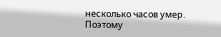несколько часов умер. Поэтому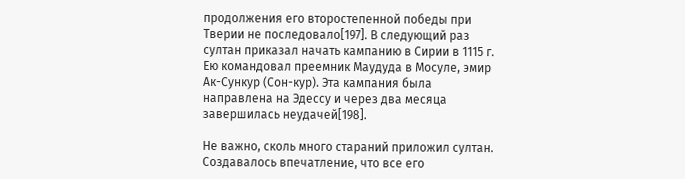продолжения его второстепенной победы при Тверии не последовало[197]. В следующий раз султан приказал начать кампанию в Сирии в 1115 г. Ею командовал преемник Маудуда в Мосуле, эмир Ак-Сункур (Сон-кур). Эта кампания была направлена на Эдессу и через два месяца завершилась неудачей[198].

Не важно, сколь много стараний приложил султан. Создавалось впечатление, что все его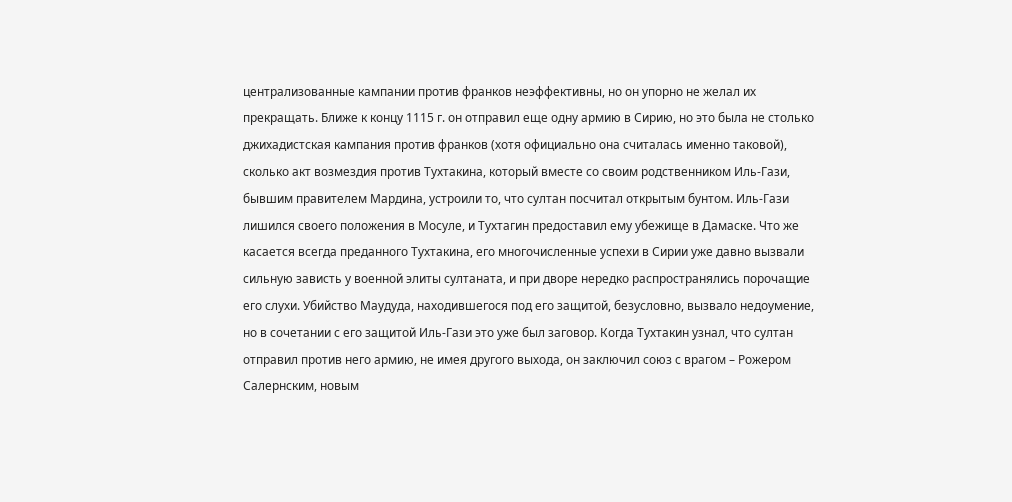централизованные кампании против франков неэффективны, но он упорно не желал их прекращать. Ближе к концу 1115 г. он отправил еще одну армию в Сирию, но это была не столько джихадистская кампания против франков (хотя официально она считалась именно таковой), сколько акт возмездия против Тухтакина, который вместе со своим родственником Иль-Гази, бывшим правителем Мардина, устроили то, что султан посчитал открытым бунтом. Иль-Гази лишился своего положения в Мосуле, и Тухтагин предоставил ему убежище в Дамаске. Что же касается всегда преданного Тухтакина, его многочисленные успехи в Сирии уже давно вызвали сильную зависть у военной элиты султаната, и при дворе нередко распространялись порочащие его слухи. Убийство Маудуда, находившегося под его защитой, безусловно, вызвало недоумение, но в сочетании с его защитой Иль-Гази это уже был заговор. Когда Тухтакин узнал, что султан отправил против него армию, не имея другого выхода, он заключил союз с врагом – Рожером Салернским, новым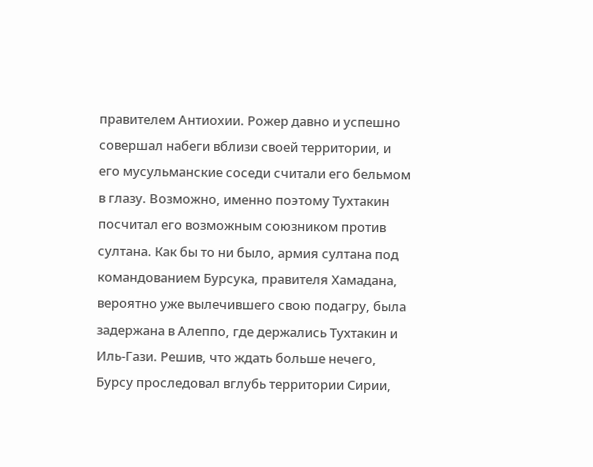правителем Антиохии. Рожер давно и успешно совершал набеги вблизи своей территории, и его мусульманские соседи считали его бельмом в глазу. Возможно, именно поэтому Тухтакин посчитал его возможным союзником против султана. Как бы то ни было, армия султана под командованием Бурсука, правителя Хамадана, вероятно уже вылечившего свою подагру, была задержана в Алеппо, где держались Тухтакин и Иль-Гази. Решив, что ждать больше нечего, Бурсу проследовал вглубь территории Сирии,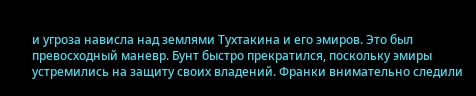и угроза нависла над землями Тухтакина и его эмиров. Это был превосходный маневр. Бунт быстро прекратился, поскольку эмиры устремились на защиту своих владений. Франки внимательно следили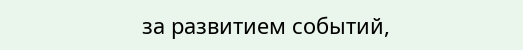за развитием событий,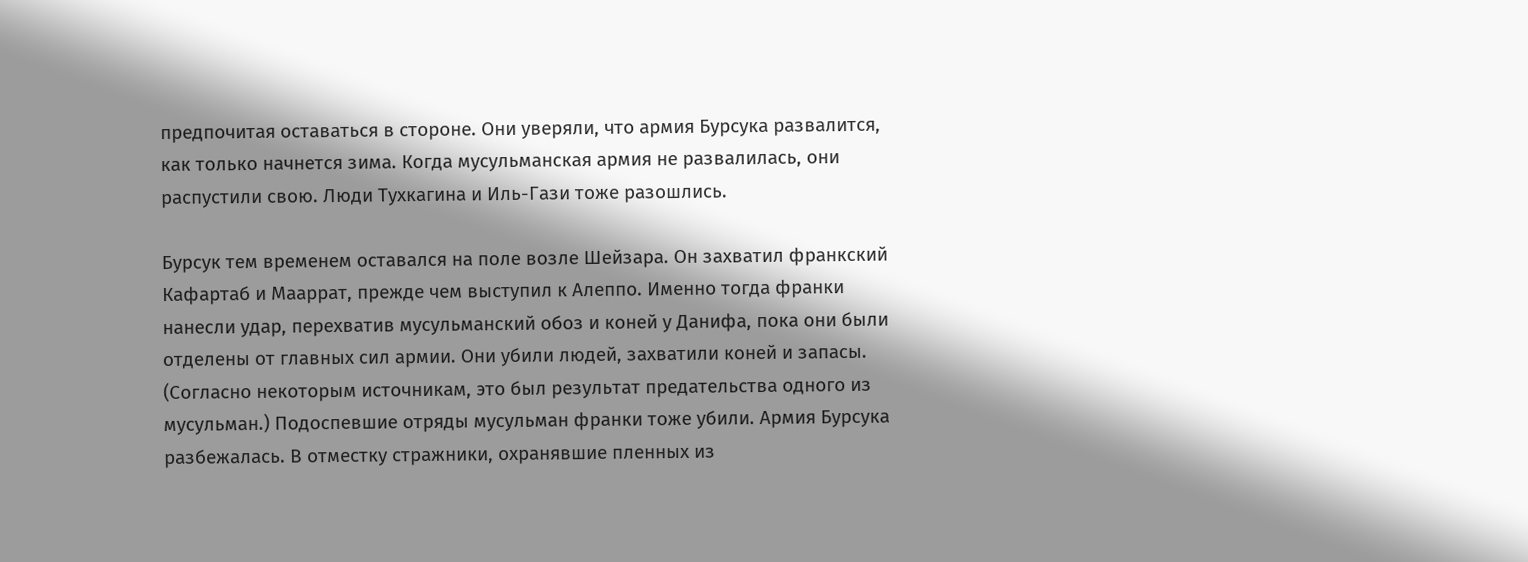предпочитая оставаться в стороне. Они уверяли, что армия Бурсука развалится, как только начнется зима. Когда мусульманская армия не развалилась, они распустили свою. Люди Тухкагина и Иль-Гази тоже разошлись.

Бурсук тем временем оставался на поле возле Шейзара. Он захватил франкский Кафартаб и Мааррат, прежде чем выступил к Алеппо. Именно тогда франки нанесли удар, перехватив мусульманский обоз и коней у Данифа, пока они были отделены от главных сил армии. Они убили людей, захватили коней и запасы. (Согласно некоторым источникам, это был результат предательства одного из мусульман.) Подоспевшие отряды мусульман франки тоже убили. Армия Бурсука разбежалась. В отместку стражники, охранявшие пленных из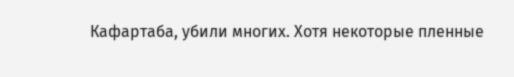Кафартаба, убили многих. Хотя некоторые пленные